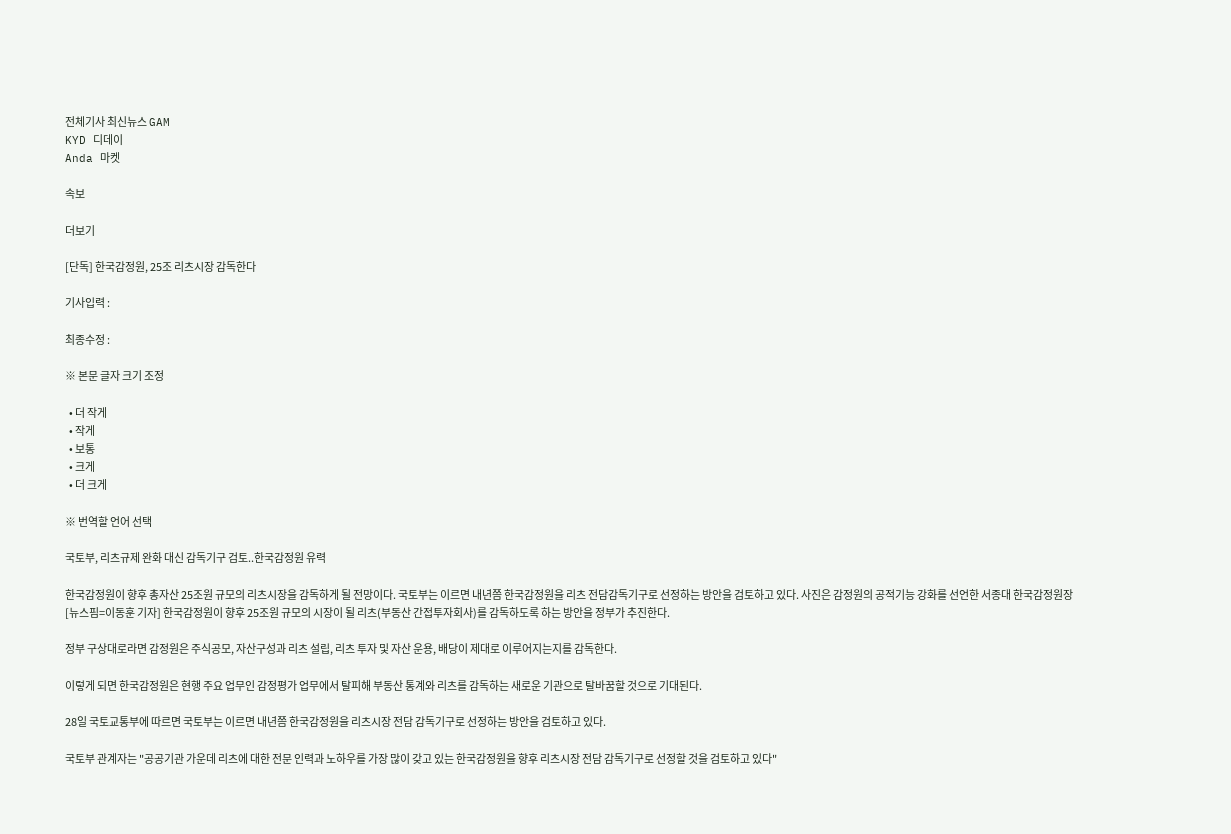전체기사 최신뉴스 GAM
KYD 디데이
Anda 마켓

속보

더보기

[단독] 한국감정원, 25조 리츠시장 감독한다

기사입력 :

최종수정 :

※ 본문 글자 크기 조정

  • 더 작게
  • 작게
  • 보통
  • 크게
  • 더 크게

※ 번역할 언어 선택

국토부, 리츠규제 완화 대신 감독기구 검토..한국감정원 유력

한국감정원이 향후 총자산 25조원 규모의 리츠시장을 감독하게 될 전망이다. 국토부는 이르면 내년쯤 한국감정원을 리츠 전담감독기구로 선정하는 방안을 검토하고 있다. 사진은 감정원의 공적기능 강화를 선언한 서종대 한국감정원장
[뉴스핌=이동훈 기자] 한국감정원이 향후 25조원 규모의 시장이 될 리츠(부동산 간접투자회사)를 감독하도록 하는 방안을 정부가 추진한다.

정부 구상대로라면 감정원은 주식공모, 자산구성과 리츠 설립, 리츠 투자 및 자산 운용, 배당이 제대로 이루어지는지를 감독한다.

이렇게 되면 한국감정원은 현행 주요 업무인 감정평가 업무에서 탈피해 부동산 통계와 리츠를 감독하는 새로운 기관으로 탈바꿈할 것으로 기대된다.

28일 국토교통부에 따르면 국토부는 이르면 내년쯤 한국감정원을 리츠시장 전담 감독기구로 선정하는 방안을 검토하고 있다.

국토부 관계자는 "공공기관 가운데 리츠에 대한 전문 인력과 노하우를 가장 많이 갖고 있는 한국감정원을 향후 리츠시장 전담 감독기구로 선정할 것을 검토하고 있다"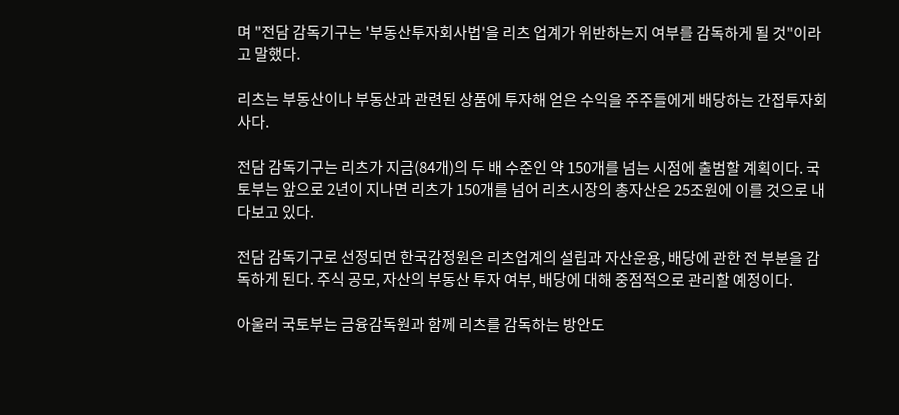며 "전담 감독기구는 '부동산투자회사법'을 리츠 업계가 위반하는지 여부를 감독하게 될 것"이라고 말했다.

리츠는 부동산이나 부동산과 관련된 상품에 투자해 얻은 수익을 주주들에게 배당하는 간접투자회사다.

전담 감독기구는 리츠가 지금(84개)의 두 배 수준인 약 150개를 넘는 시점에 출범할 계획이다. 국토부는 앞으로 2년이 지나면 리츠가 150개를 넘어 리츠시장의 총자산은 25조원에 이를 것으로 내다보고 있다.

전담 감독기구로 선정되면 한국감정원은 리츠업계의 설립과 자산운용, 배당에 관한 전 부분을 감독하게 된다. 주식 공모, 자산의 부동산 투자 여부, 배당에 대해 중점적으로 관리할 예정이다.

아울러 국토부는 금융감독원과 함께 리츠를 감독하는 방안도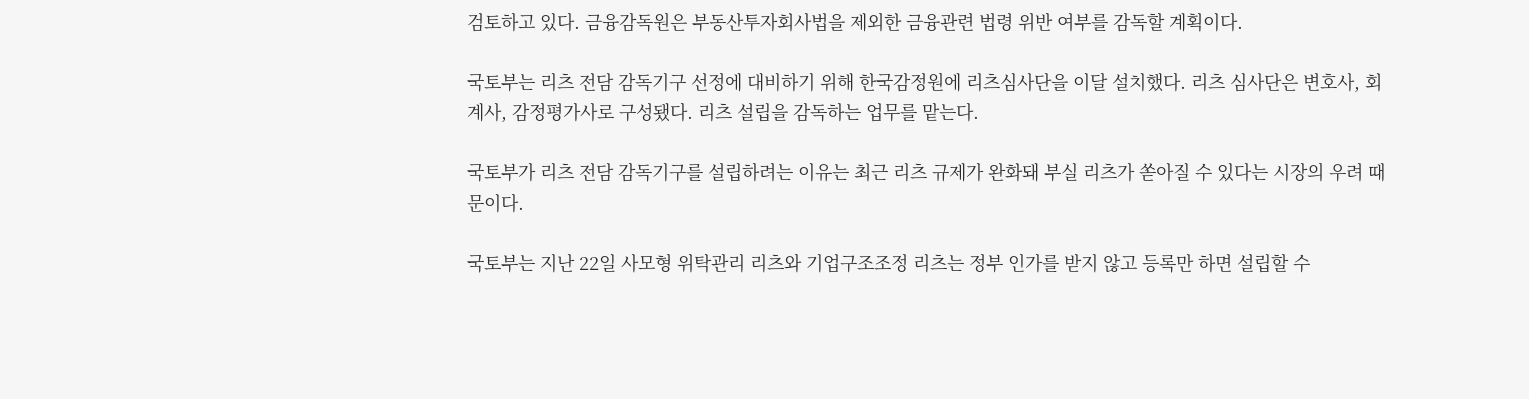검토하고 있다. 금융감독원은 부동산투자회사법을 제외한 금융관련 법령 위반 여부를 감독할 계획이다.

국토부는 리츠 전담 감독기구 선정에 대비하기 위해 한국감정원에 리츠심사단을 이달 설치했다. 리츠 심사단은 변호사, 회계사, 감정평가사로 구성됐다. 리츠 설립을 감독하는 업무를 맡는다.

국토부가 리츠 전담 감독기구를 설립하려는 이유는 최근 리츠 규제가 완화돼 부실 리츠가 쏟아질 수 있다는 시장의 우려 때문이다.

국토부는 지난 22일 사모형 위탁관리 리츠와 기업구조조정 리츠는 정부 인가를 받지 않고 등록만 하면 설립할 수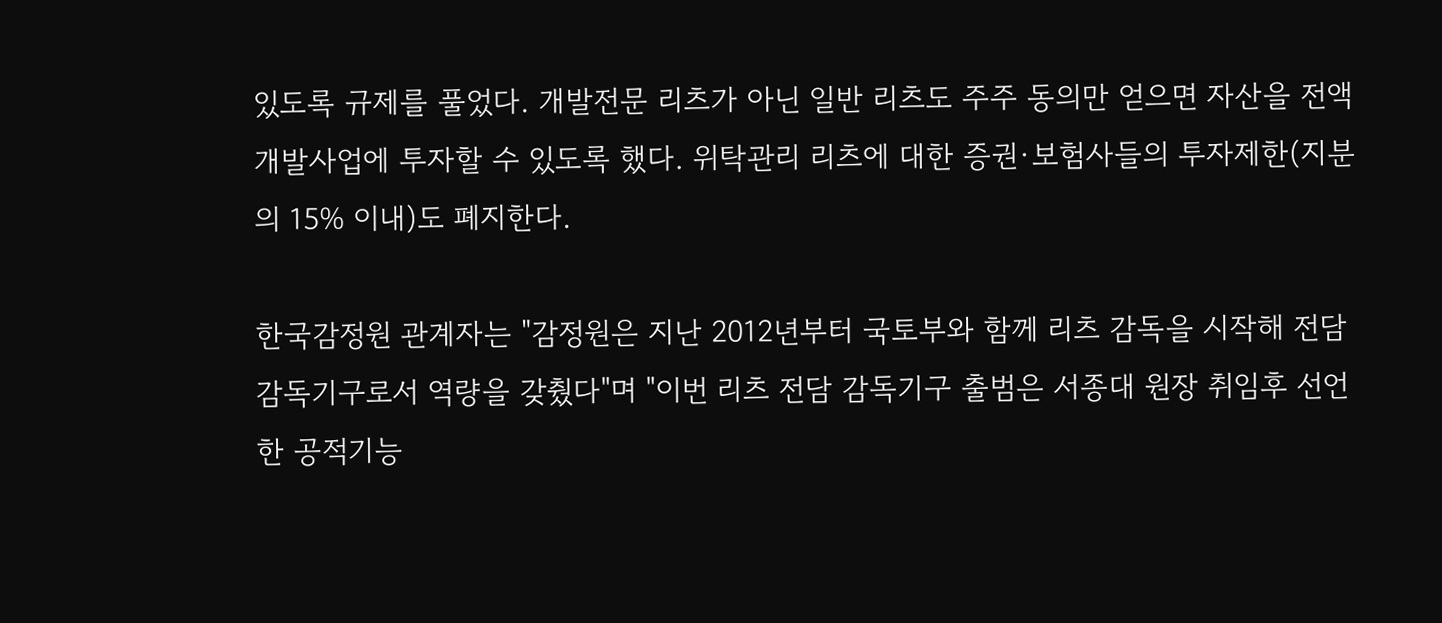있도록 규제를 풀었다. 개발전문 리츠가 아닌 일반 리츠도 주주 동의만 얻으면 자산을 전액 개발사업에 투자할 수 있도록 했다. 위탁관리 리츠에 대한 증권·보험사들의 투자제한(지분의 15% 이내)도 폐지한다.

한국감정원 관계자는 "감정원은 지난 2012년부터 국토부와 함께 리츠 감독을 시작해 전담 감독기구로서 역량을 갖췄다"며 "이번 리츠 전담 감독기구 출범은 서종대 원장 취임후 선언한 공적기능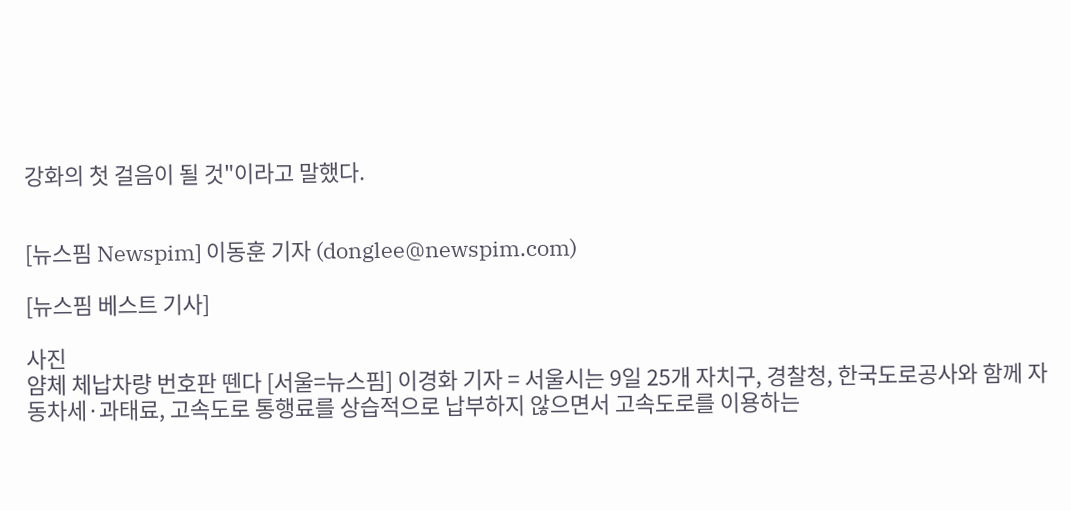강화의 첫 걸음이 될 것"이라고 말했다.


[뉴스핌 Newspim] 이동훈 기자 (donglee@newspim.com)

[뉴스핌 베스트 기사]

사진
얌체 체납차량 번호판 뗀다 [서울=뉴스핌] 이경화 기자 = 서울시는 9일 25개 자치구, 경찰청, 한국도로공사와 함께 자동차세·과태료, 고속도로 통행료를 상습적으로 납부하지 않으면서 고속도로를 이용하는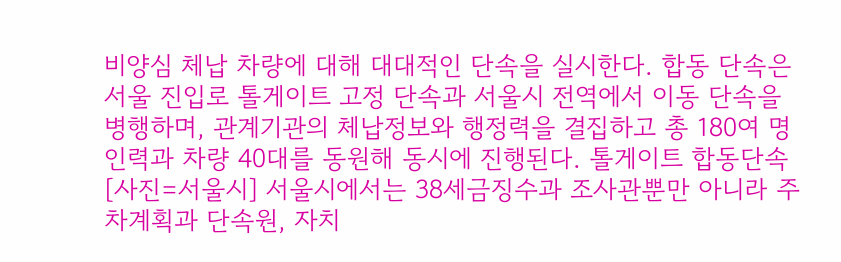비양심 체납 차량에 대해 대대적인 단속을 실시한다. 합동 단속은 서울 진입로 톨게이트 고정 단속과 서울시 전역에서 이동 단속을 병행하며, 관계기관의 체납정보와 행정력을 결집하고 총 180여 명 인력과 차량 40대를 동원해 동시에 진행된다. 톨게이트 합동단속 [사진=서울시] 서울시에서는 38세금징수과 조사관뿐만 아니라 주차계획과 단속원, 자치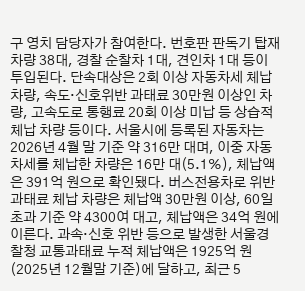구 영치 담당자가 참여한다. 번호판 판독기 탑재 차량 38대, 경찰 순찰차 1대, 견인차 1대 등이 투입된다. 단속대상은 2회 이상 자동차세 체납 차량, 속도·신호위반 과태료 30만원 이상인 차량, 고속도로 통행료 20회 이상 미납 등 상습적 체납 차량 등이다. 서울시에 등록된 자동차는 2026년 4월 말 기준 약 316만 대며, 이중 자동차세를 체납한 차량은 16만 대(5.1%), 체납액은 391억 원으로 확인됐다. 버스전용차로 위반 과태료 체납 차량은 체납액 30만원 이상, 60일 초과 기준 약 4300여 대고, 체납액은 34억 원에 이른다. 과속·신호 위반 등으로 발생한 서울경찰청 교통과태료 누적 체납액은 1925억 원(2025년 12월말 기준)에 달하고, 최근 5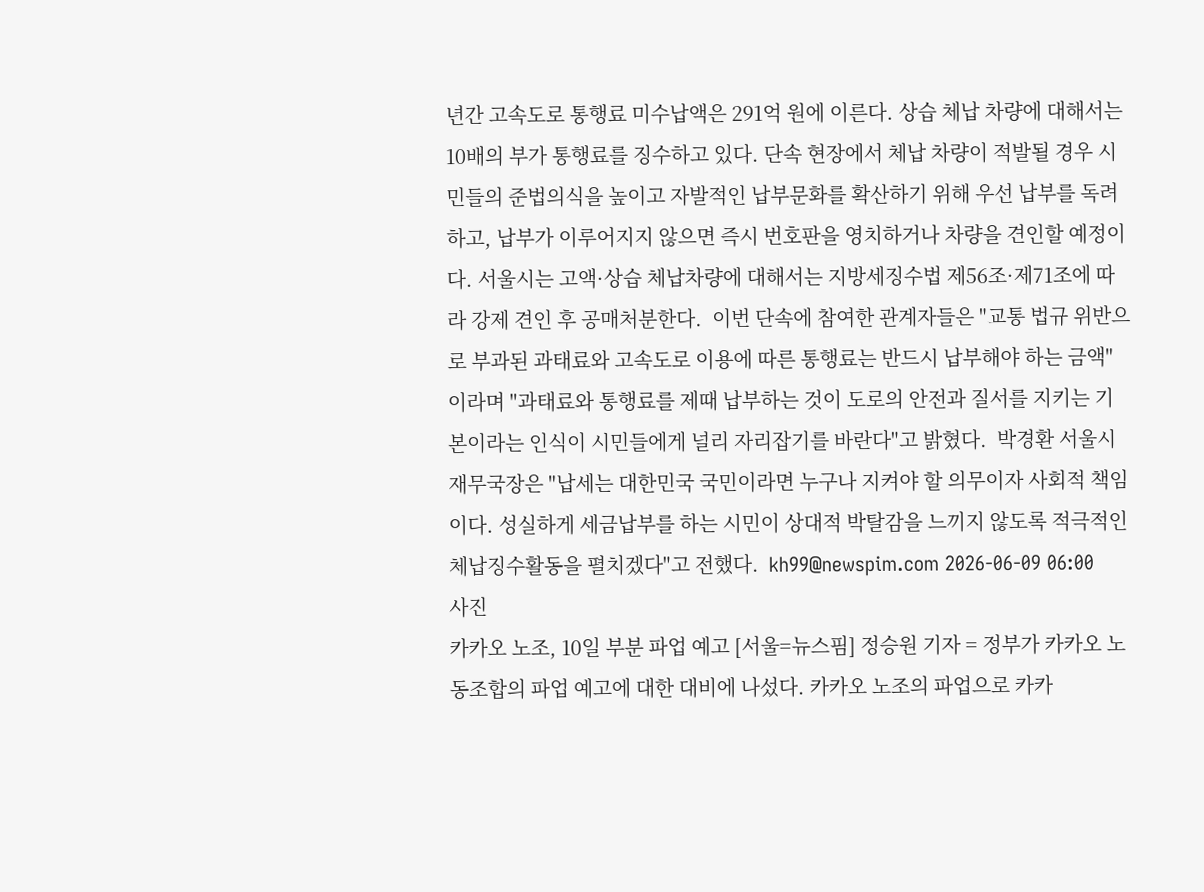년간 고속도로 통행료 미수납액은 291억 원에 이른다. 상습 체납 차량에 대해서는 10배의 부가 통행료를 징수하고 있다. 단속 현장에서 체납 차량이 적발될 경우 시민들의 준법의식을 높이고 자발적인 납부문화를 확산하기 위해 우선 납부를 독려하고, 납부가 이루어지지 않으면 즉시 번호판을 영치하거나 차량을 견인할 예정이다. 서울시는 고액·상습 체납차량에 대해서는 지방세징수법 제56조·제71조에 따라 강제 견인 후 공매처분한다.  이번 단속에 참여한 관계자들은 "교통 법규 위반으로 부과된 과태료와 고속도로 이용에 따른 통행료는 반드시 납부해야 하는 금액"이라며 "과태료와 통행료를 제때 납부하는 것이 도로의 안전과 질서를 지키는 기본이라는 인식이 시민들에게 널리 자리잡기를 바란다"고 밝혔다.  박경환 서울시 재무국장은 "납세는 대한민국 국민이라면 누구나 지켜야 할 의무이자 사회적 책임이다. 성실하게 세금납부를 하는 시민이 상대적 박탈감을 느끼지 않도록 적극적인 체납징수활동을 펼치겠다"고 전했다.  kh99@newspim.com 2026-06-09 06:00
사진
카카오 노조, 10일 부분 파업 예고 [서울=뉴스핌] 정승원 기자 = 정부가 카카오 노동조합의 파업 예고에 대한 대비에 나섰다. 카카오 노조의 파업으로 카카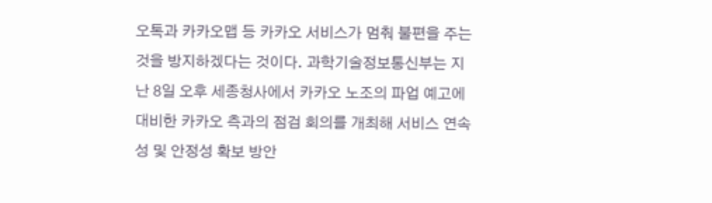오톡과 카카오맵 등 카카오 서비스가 멈춰 불편을 주는 것을 방지하겠다는 것이다. 과학기술정보통신부는 지난 8일 오후 세종청사에서 카카오 노조의 파업 예고에 대비한 카카오 측과의 점검 회의를 개최해 서비스 연속성 및 안정성 확보 방안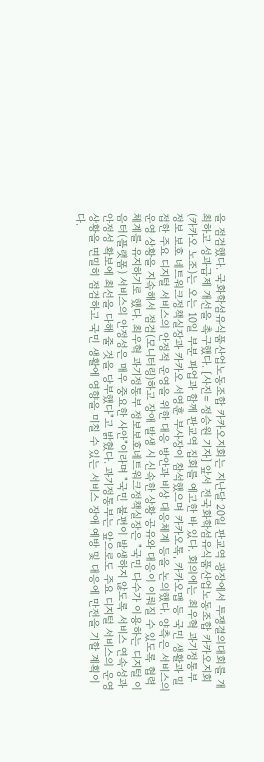을 점검했다. 국화학섬유식품산업노동조합 카카오지회는 지난달 20일 판교역 광장에서 투쟁결의대회를 개최하고 성과급제 개선을 촉구했다. [사진= 정승원 기자] 앞서 전국화학섬유식품산업노동조합 카카오지회(카카오 노조)는 오는 10일 부분 파업과 함께 판교역 집회를 예고한 바 있다. 회의에는 최우혁 과기정통부 정보 보호 네트워크정책실장과 카카오 서영훈 부사장이 참석했으며 카카오톡, 카카오맵 등 국민 생활과 밀접한 주요 디지털 서비스의 안정적 운영을 위한 대응 방안과 비상 대응체계 등을 논의했다. 양측은 서비스의 운영 상황을 지속해서 점검(모니터링)하고 장애 발생 시 신속한 상황 공유와 대응이 이뤄질 수 있도록 협력체계를 유지하기로 했다. 최우혁 과기정통부 정보보호네트워크정책실장은 "국민 다수가 이용하는 디지털 이음터(플랫폼) 서비스의 안정성은 매우 중요한 사안"이라며 "국민 불편이 발생하지 않도록 서비스 연속성과 안정성 확보에 최선을 다해 줄 것을 당부했다"고 밝혔다. 과기정통부는 앞으로도 주요 디지털 서비스의 운영 상황을 면밀히 점검하고 국민 생활에 영향을 미칠 수 있는 서비스 장애 예방 및 대응에 만전을 기할 계획이다.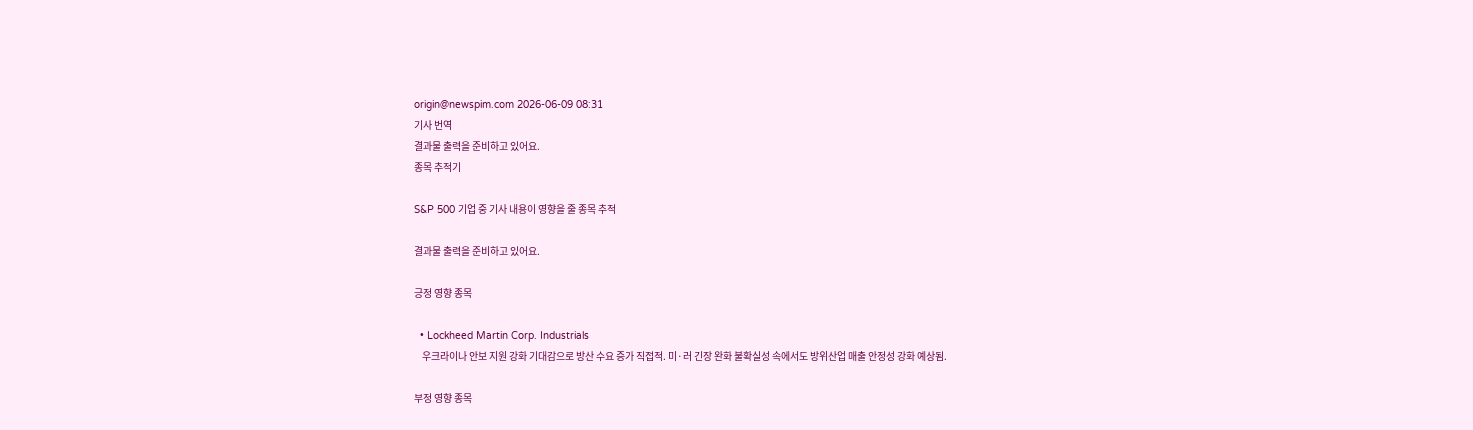origin@newspim.com 2026-06-09 08:31
기사 번역
결과물 출력을 준비하고 있어요.
종목 추적기

S&P 500 기업 중 기사 내용이 영향을 줄 종목 추적

결과물 출력을 준비하고 있어요.

긍정 영향 종목

  • Lockheed Martin Corp. Industrials
    우크라이나 안보 지원 강화 기대감으로 방산 수요 증가 직접적. 미·러 긴장 완화 불확실성 속에서도 방위산업 매출 안정성 강화 예상됨.

부정 영향 종목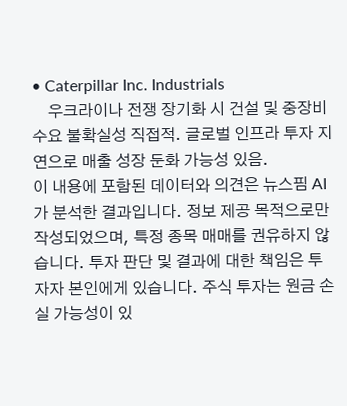• Caterpillar Inc. Industrials
    우크라이나 전쟁 장기화 시 건설 및 중장비 수요 불확실성 직접적. 글로벌 인프라 투자 지연으로 매출 성장 둔화 가능성 있음.
이 내용에 포함된 데이터와 의견은 뉴스핌 AI가 분석한 결과입니다. 정보 제공 목적으로만 작성되었으며, 특정 종목 매매를 권유하지 않습니다. 투자 판단 및 결과에 대한 책임은 투자자 본인에게 있습니다. 주식 투자는 원금 손실 가능성이 있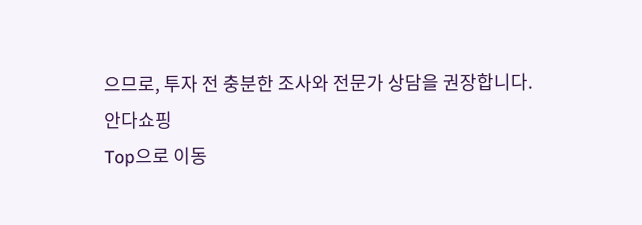으므로, 투자 전 충분한 조사와 전문가 상담을 권장합니다.
안다쇼핑
Top으로 이동